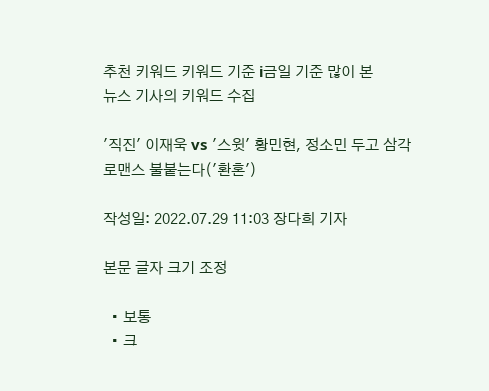추천 키워드 키워드 기준 i금일 기준 많이 본
뉴스 기사의 키워드 수집

'직진' 이재욱 vs '스윗' 황민현, 정소민 두고 삼각 로맨스 불붙는다('환혼')

작성일: 2022.07.29 11:03 장다희 기자

본문 글자 크기 조정

  • 보통
  • 크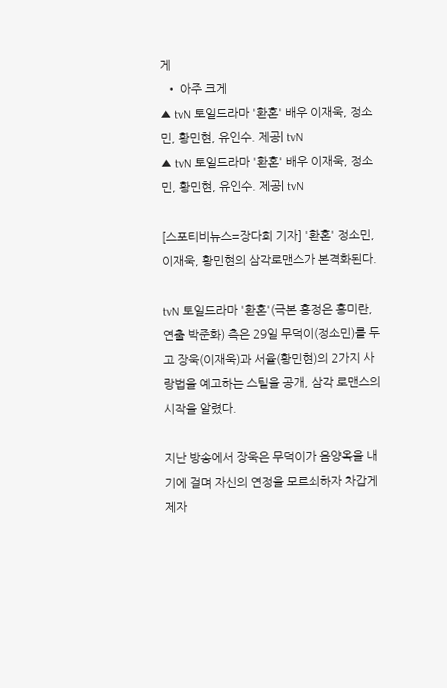게
  • 아주 크게
▲ tvN 토일드라마 '환혼' 배우 이재욱, 정소민, 황민현, 유인수. 제공| tvN
▲ tvN 토일드라마 '환혼' 배우 이재욱, 정소민, 황민현, 유인수. 제공| tvN

[스포티비뉴스=장다희 기자] '환혼' 정소민, 이재욱, 황민현의 삼각로맨스가 본격화된다.

tvN 토일드라마 '환혼'(극본 홍정은 홍미란, 연출 박준화) 측은 29일 무덕이(정소민)를 두고 장욱(이재욱)과 서율(황민현)의 2가지 사랑법을 예고하는 스틸을 공개, 삼각 로맨스의 시작을 알렸다.

지난 방송에서 장욱은 무덕이가 음양옥을 내기에 걸며 자신의 연정을 모르쇠하자 차갑게 제자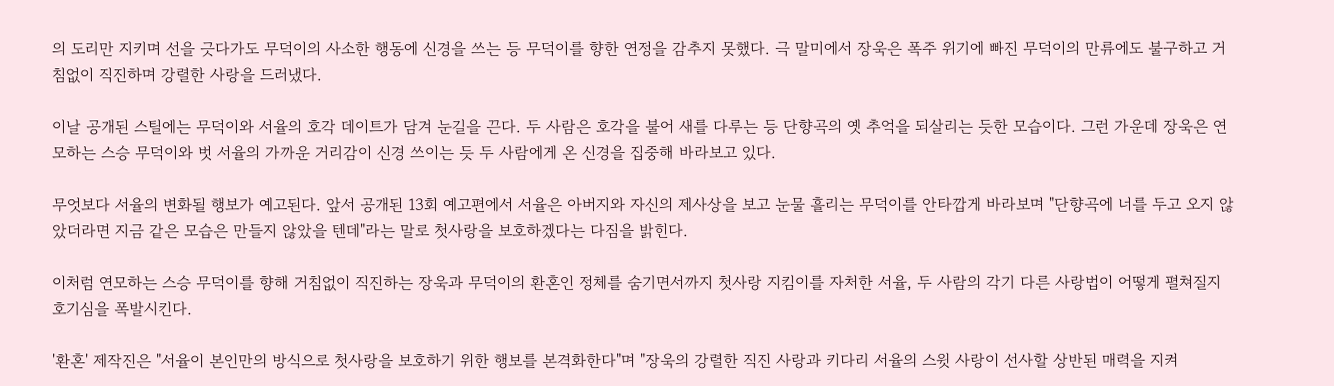의 도리만 지키며 선을 긋다가도 무덕이의 사소한 행동에 신경을 쓰는 등 무덕이를 향한 연정을 감추지 못했다. 극 말미에서 장욱은 폭주 위기에 빠진 무덕이의 만류에도 불구하고 거침없이 직진하며 강렬한 사랑을 드러냈다.

이날 공개된 스틸에는 무덕이와 서율의 호각 데이트가 담겨 눈길을 끈다. 두 사람은 호각을 불어 새를 다루는 등 단향곡의 옛 추억을 되살리는 듯한 모습이다. 그런 가운데 장욱은 연모하는 스승 무덕이와 벗 서율의 가까운 거리감이 신경 쓰이는 듯 두 사람에게 온 신경을 집중해 바라보고 있다.

무엇보다 서율의 변화될 행보가 예고된다. 앞서 공개된 13회 예고편에서 서율은 아버지와 자신의 제사상을 보고 눈물 흘리는 무덕이를 안타깝게 바라보며 "단향곡에 너를 두고 오지 않았더라면 지금 같은 모습은 만들지 않았을 텐데"라는 말로 첫사랑을 보호하겠다는 다짐을 밝힌다.

이처럼 연모하는 스승 무덕이를 향해 거침없이 직진하는 장욱과 무덕이의 환혼인 정체를 숨기면서까지 첫사랑 지킴이를 자처한 서율, 두 사람의 각기 다른 사랑법이 어떻게 펼쳐질지 호기심을 폭발시킨다.

'환혼' 제작진은 "서율이 본인만의 방식으로 첫사랑을 보호하기 위한 행보를 본격화한다"며 "장욱의 강렬한 직진 사랑과 키다리 서율의 스윗 사랑이 선사할 상반된 매력을 지켜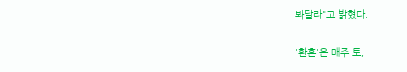봐달라"고 밝혔다.

'환혼'은 매주 토,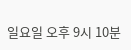일요일 오후 9시 10분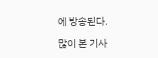에 방송된다.

많이 본 기사